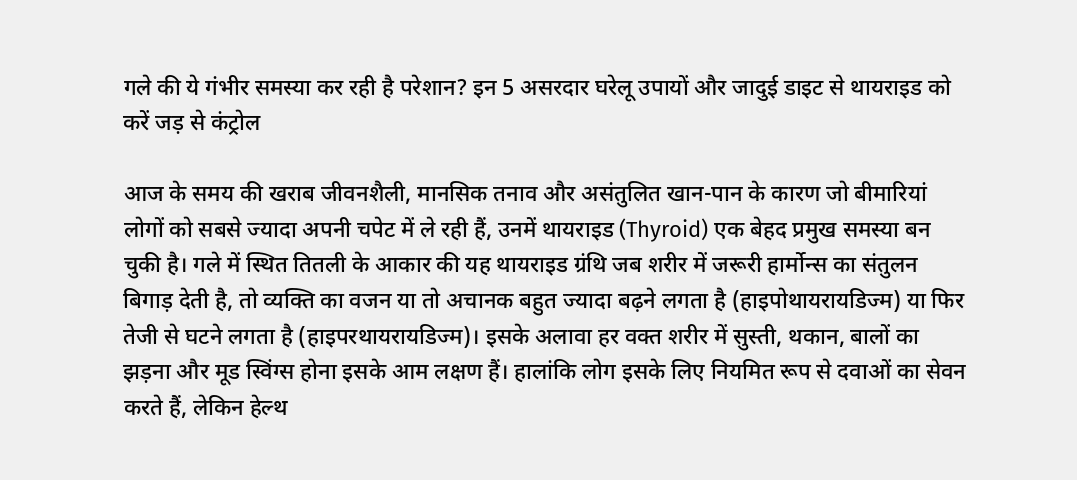गले की ये गंभीर समस्या कर रही है परेशान? इन 5 असरदार घरेलू उपायों और जादुई डाइट से थायराइड को करें जड़ से कंट्रोल

आज के समय की खराब जीवनशैली, मानसिक तनाव और असंतुलित खान-पान के कारण जो बीमारियां लोगों को सबसे ज्यादा अपनी चपेट में ले रही हैं, उनमें थायराइड (Thyroid) एक बेहद प्रमुख समस्या बन चुकी है। गले में स्थित तितली के आकार की यह थायराइड ग्रंथि जब शरीर में जरूरी हार्मोन्स का संतुलन बिगाड़ देती है, तो व्यक्ति का वजन या तो अचानक बहुत ज्यादा बढ़ने लगता है (हाइपोथायरायडिज्म) या फिर तेजी से घटने लगता है (हाइपरथायरायडिज्म)। इसके अलावा हर वक्त शरीर में सुस्ती, थकान, बालों का झड़ना और मूड स्विंग्स होना इसके आम लक्षण हैं। हालांकि लोग इसके लिए नियमित रूप से दवाओं का सेवन करते हैं, लेकिन हेल्थ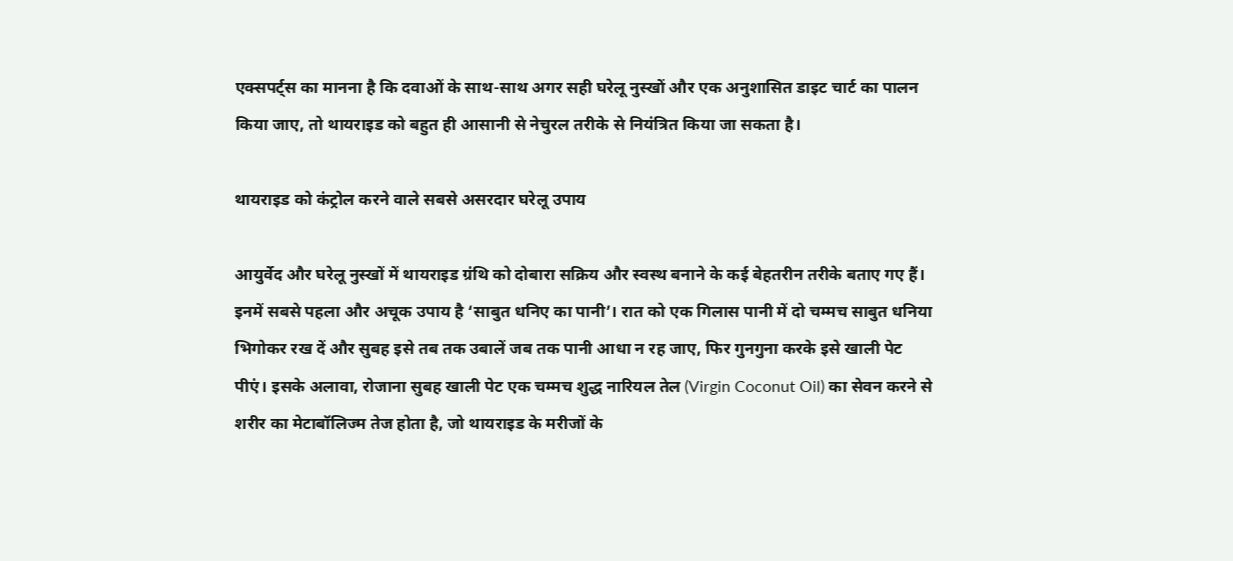एक्सपर्ट्स का मानना है कि दवाओं के साथ-साथ अगर सही घरेलू नुस्खों और एक अनुशासित डाइट चार्ट का पालन किया जाए, तो थायराइड को बहुत ही आसानी से नेचुरल तरीके से नियंत्रित किया जा सकता है।

थायराइड को कंट्रोल करने वाले सबसे असरदार घरेलू उपाय

आयुर्वेद और घरेलू नुस्खों में थायराइड ग्रंथि को दोबारा सक्रिय और स्वस्थ बनाने के कई बेहतरीन तरीके बताए गए हैं। इनमें सबसे पहला और अचूक उपाय है ‘साबुत धनिए का पानी’। रात को एक गिलास पानी में दो चम्मच साबुत धनिया भिगोकर रख दें और सुबह इसे तब तक उबालें जब तक पानी आधा न रह जाए, फिर गुनगुना करके इसे खाली पेट पीएं। इसके अलावा, रोजाना सुबह खाली पेट एक चम्मच शुद्ध नारियल तेल (Virgin Coconut Oil) का सेवन करने से शरीर का मेटाबॉलिज्म तेज होता है, जो थायराइड के मरीजों के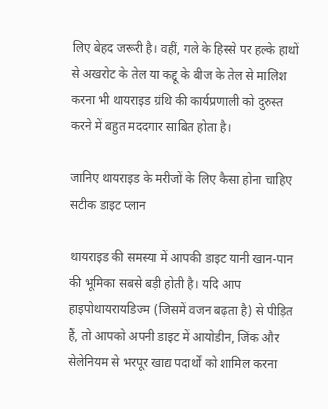लिए बेहद जरूरी है। वहीं, गले के हिस्से पर हल्के हाथों से अखरोट के तेल या कद्दू के बीज के तेल से मालिश करना भी थायराइड ग्रंथि की कार्यप्रणाली को दुरुस्त करने में बहुत मददगार साबित होता है।

जानिए थायराइड के मरीजों के लिए कैसा होना चाहिए सटीक डाइट प्लान

थायराइड की समस्या में आपकी डाइट यानी खान-पान की भूमिका सबसे बड़ी होती है। यदि आप हाइपोथायरायडिज्म (जिसमें वजन बढ़ता है) से पीड़ित हैं, तो आपको अपनी डाइट में आयोडीन, जिंक और सेलेनियम से भरपूर खाद्य पदार्थों को शामिल करना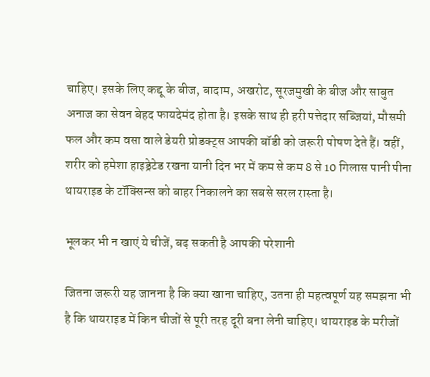चाहिए। इसके लिए कद्दू के बीज, बादाम, अखरोट, सूरजमुखी के बीज और साबुत अनाज का सेवन बेहद फायदेमंद होता है। इसके साथ ही हरी पत्तेदार सब्जियां, मौसमी फल और कम वसा वाले डेयरी प्रोडक्ट्स आपकी बॉडी को जरूरी पोषण देते हैं। वहीं, शरीर को हमेशा हाइड्रेटेड रखना यानी दिन भर में कम से कम 8 से 10 गिलास पानी पीना थायराइड के टॉक्सिन्स को बाहर निकालने का सबसे सरल रास्ता है।

भूलकर भी न खाएं ये चीजें, बढ़ सकती है आपकी परेशानी

जितना जरूरी यह जानना है कि क्या खाना चाहिए, उतना ही महत्वपूर्ण यह समझना भी है कि थायराइड में किन चीजों से पूरी तरह दूरी बना लेनी चाहिए। थायराइड के मरीजों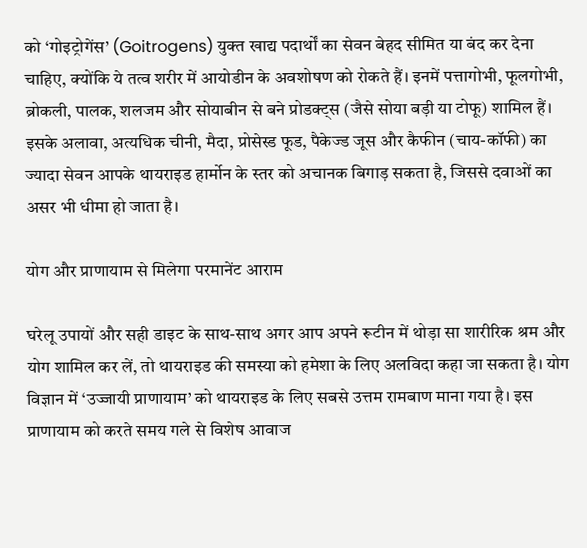को ‘गोइट्रोगेंस’ (Goitrogens) युक्त खाद्य पदार्थों का सेवन बेहद सीमित या बंद कर देना चाहिए, क्योंकि ये तत्व शरीर में आयोडीन के अवशोषण को रोकते हैं। इनमें पत्तागोभी, फूलगोभी, ब्रोकली, पालक, शलजम और सोयाबीन से बने प्रोडक्ट्स (जैसे सोया बड़ी या टोफू) शामिल हैं। इसके अलावा, अत्यधिक चीनी, मैदा, प्रोसेस्ड फूड, पैकेज्ड जूस और कैफीन (चाय-कॉफी) का ज्यादा सेवन आपके थायराइड हार्मोन के स्तर को अचानक बिगाड़ सकता है, जिससे दवाओं का असर भी धीमा हो जाता है।

योग और प्राणायाम से मिलेगा परमानेंट आराम

घरेलू उपायों और सही डाइट के साथ-साथ अगर आप अपने रूटीन में थोड़ा सा शारीरिक श्रम और योग शामिल कर लें, तो थायराइड की समस्या को हमेशा के लिए अलविदा कहा जा सकता है। योग विज्ञान में ‘उज्जायी प्राणायाम’ को थायराइड के लिए सबसे उत्तम रामबाण माना गया है। इस प्राणायाम को करते समय गले से विशेष आवाज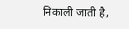निकाली जाती है,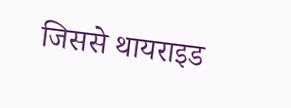जिससे थायराइड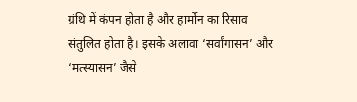ग्रंथि में कंपन होता है और हार्मोन का रिसाव संतुलित होता है। इसके अलावा ‘सर्वांगासन’ और ‘मत्स्यासन’ जैसे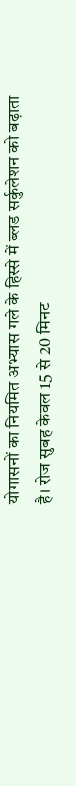योगासनों का नियमित अभ्यास गले के हिस्से में ब्लड सर्कुलेशन को बढ़ाता है। रोज सुबह केवल 15 से 20 मिनट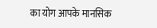का योग आपके मानसिक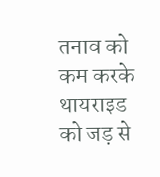तनाव को कम करके थायराइड को जड़ से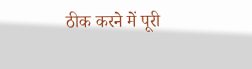ठीक करने में पूरी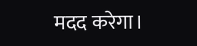मदद करेगा।